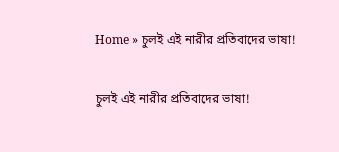Home » চুলই এই নারীর প্রতিবাদের ভাষা!

চুলই এই নারীর প্রতিবাদের ভাষা!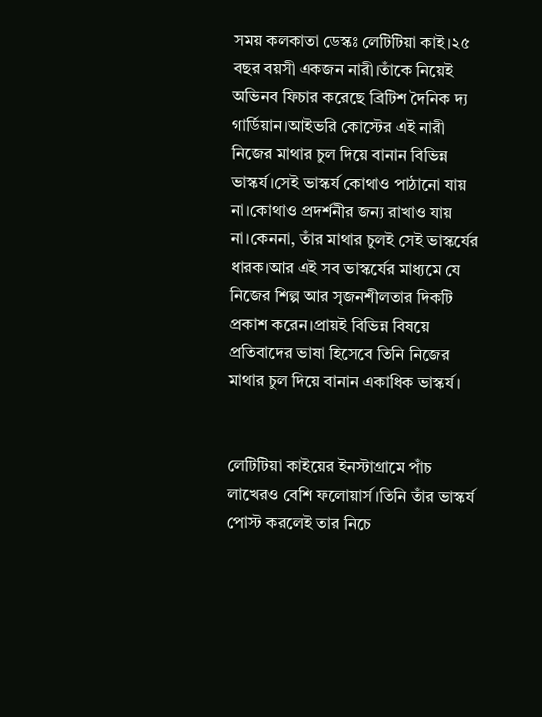সময় কলকাতা ডেস্কঃ লেটিটিয়া কাই।২৫ বছর বয়সী একজন নারী।তাঁকে নিয়েই অভিনব ফিচার করেছে ব্রিটিশ দৈনিক দ্য গার্ডিয়ান।আইভরি কোস্টের এই নারী নিজের মাথার চুল দিয়ে বানান বিভিন্ন ভাস্কর্য।সেই ভাস্কর্য কোথাও পাঠানো যায় না।কোথাও প্রদর্শনীর জন্য রাখাও যায় না।কেননা, তাঁর মাথার চুলই সেই ভাস্কর্যের ধারক।আর এই সব ভাস্কর্যের মাধ্যমে যে নিজের শিল্প আর সৃজনশীলতার দিকটি প্রকাশ করেন।প্রায়ই বিভিন্ন বিষয়ে প্রতিবাদের ভাষা হিসেবে তিনি নিজের মাথার চুল দিয়ে বানান একাধিক ভাস্কর্য।


লেটিটিয়া কাইয়ের ইনস্টাগ্রামে পাঁচ লাখেরও বেশি ফলোয়ার্স।তিনি তাঁর ভাস্কর্য পোস্ট করলেই তার নিচে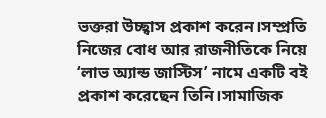ভক্তরা উচ্ছ্বাস প্রকাশ করেন।সম্প্রতি নিজের বোধ আর রাজনীতিকে নিয়ে ‘লাভ অ্যান্ড জাস্টিস’ নামে একটি বই প্রকাশ করেছেন তিনি।সামাজিক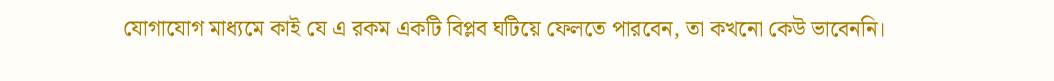যোগাযোগ মাধ্যমে কাই যে এ রকম একটি বিপ্লব ঘটিয়ে ফেলতে পারবেন, তা কখনো কেউ ভাবেননি।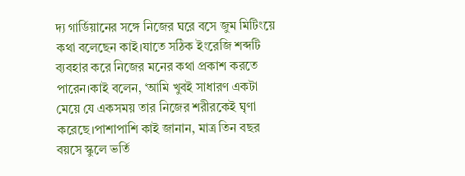দ্য গার্ডিয়ানের সঙ্গে নিজের ঘরে বসে জুম মিটিংয়ে কথা বলেছেন কাই।যাতে সঠিক ইংরেজি শব্দটি ব্যবহার করে নিজের মনের কথা প্রকাশ করতে পারেন।কাই বলেন, ‘আমি খুবই সাধারণ একটা মেয়ে যে একসময় তার নিজের শরীরকেই ঘৃণা করেছে।পাশাপাশি কাই জানান, মাত্র তিন বছর বয়সে স্কুলে ভর্তি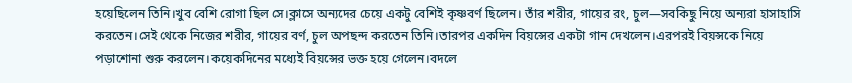হয়েছিলেন তিনি।খুব বেশি রোগা ছিল সে।ক্লাসে অন্যদের চেয়ে একটু বেশিই কৃষ্ণবর্ণ ছিলেন। তাঁর শরীর, গায়ের রং, চুল—সবকিছু নিয়ে অন্যরা হাসাহাসি করতেন।সেই থেকে নিজের শরীর, গায়ের বর্ণ, চুল অপছন্দ করতেন তিনি।তারপর একদিন বিয়ন্সের একটা গান দেখলেন।এরপরই বিয়ন্সকে নিয়ে পড়াশোনা শুরু করলেন।কয়েকদিনের মধ্যেই বিয়ন্সের ভক্ত হয়ে গেলেন।বদলে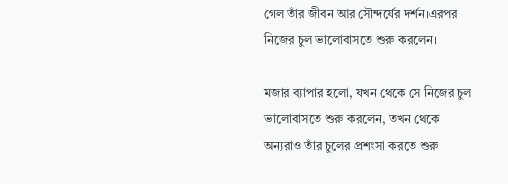গেল তাঁর জীবন আর সৌন্দর্যের দর্শন।এরপর নিজের চুল ভালোবাসতে শুরু করলেন।

মজার ব্যাপার হলো, যখন থেকে সে নিজের চুল ভালোবাসতে শুরু করলেন, তখন থেকে অন্যরাও তাঁর চুলের প্রশংসা করতে শুরু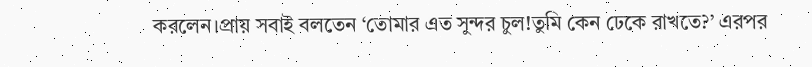করলেন।প্রায় সবাই বলতেন ‘তোমার এত সুন্দর চুল!তুমি কেন ঢেকে রাখতে?’ এরপর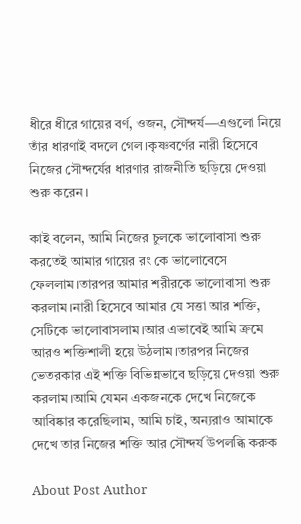ধীরে ধীরে গায়ের বর্ণ, ওজন, সৌন্দর্য—এগুলো নিয়ে তাঁর ধারণাই বদলে গেল।কৃষ্ণবর্ণের নারী হিসেবে নিজের সৌন্দর্যের ধারণার রাজনীতি ছড়িয়ে দেওয়া শুরু করেন।

কাই বলেন, আমি নিজের চুলকে ভালোবাসা শুরু করতেই আমার গায়ের রং কে ভালোবেসে ফেললাম।তারপর আমার শরীরকে ভালোবাসা শুরু করলাম।নারী হিসেবে আমার যে সত্তা আর শক্তি, সেটিকে ভালোবাসলাম।আর এভাবেই আমি ক্রমে আরও শক্তিশালী হয়ে উঠলাম।তারপর নিজের ভেতরকার এই শক্তি বিভিন্নভাবে ছড়িয়ে দেওয়া শুরু করলাম।আমি যেমন একজনকে দেখে নিজেকে আবিষ্কার করেছিলাম, আমি চাই, অন্যরাও আমাকে দেখে তার নিজের শক্তি আর সৌন্দর্য উপলব্ধি করুক

About Post Author